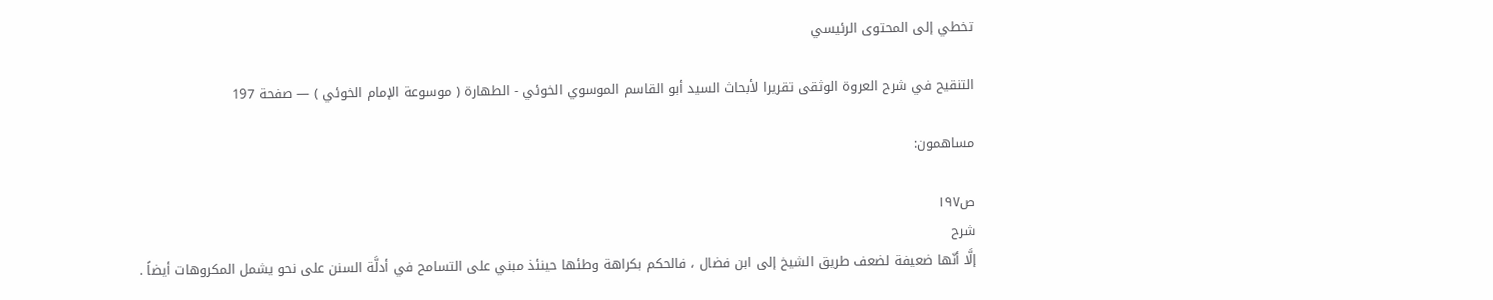تخطي إلى المحتوى الرئيسي

التنقيح في شرح العروة الوثقى تقريرا لأبحاث السيد أبو القاسم الموسوي الخوئي - الطهارة ( موسوعة الإمام الخوئي ) — صفحة 197

مساهمون:

ص١٩٧
شرح
إلَّا أنّها ضعيفة لضعف طريق الشيخ إلى ابن فضال ، فالحكم بكراهة وطئها حينئذ مبني على التسامح في أدلَّة السنن على نحو يشمل المكروهات أيضاً .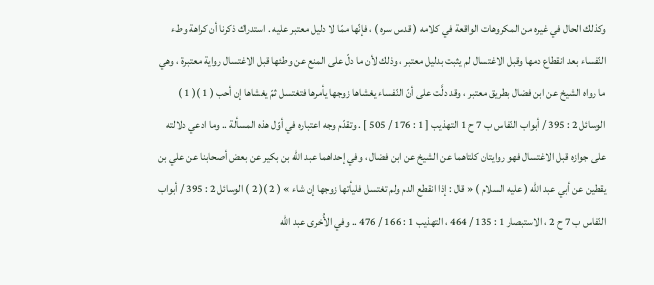وكذلك الحال في غيره من المكروهات الواقعة في كلامه ( قدس سره ) ، فإنّها ممّا لا دليل معتبر عليه . استدراك ذكرنا أن كراهة وطء النّفساء بعد انقطاع دمها وقبل الاغتسال لم يثبت بدليل معتبر ، وذلك لأن ما دلّ على المنع عن وطئها قبل الاغتسال رواية معتبرة ، وهي ما رواه الشيخ عن ابن فضال بطريق معتبر ، وقد دلَّت على أنّ النّفساء يغشاها زوجها يأمرها فتغتسل ثمّ يغشاها إن أحب ( 1 )( 1 ) الوسائل 2 : 395 / أبواب النّفاس ب 7 ح 1 التهذيب [ 1 : 176 / 505 ] . وتقدّم وجه اعتباره في أوّل هذه المسألة .. وما ادعي دلالته على جوازه قبل الاغتسال فهو روايتان كلتاهما عن الشيخ عن ابن فضال ، وفي إحداهما عبد الله بن بكير عن بعض أصحابنا عن علي بن يقطين عن أبي عبد الله ( عليه السلام ) « قال : إذا انقطع الدم ولم تغتسل فليأتها زوجها إن شاء » ( 2 )( 2 ) الوسائل 2 : 395 / أبواب النّفاس ب 7 ح 2 ، الاستبصار 1 : 135 / 464 ، التهذيب 1 : 166 / 476 .. وفي الأُخرى عبد الله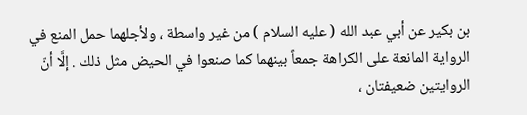بن بكير عن أبي عبد الله ( عليه السلام ) من غير واسطة ، ولأجلهما حمل المنع في الرواية المانعة على الكراهة جمعاً بينهما كما صنعوا في الحيض مثل ذلك . إلَّا أنّ الروايتين ضعيفتان ،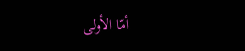أمّا الأولى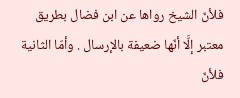فلأنّ الشيخ رواها عن ابن فضال بطريق معتبر إلَّا أنّها ضعيفة بالإرسال . وأمّا الثانية فلأنّ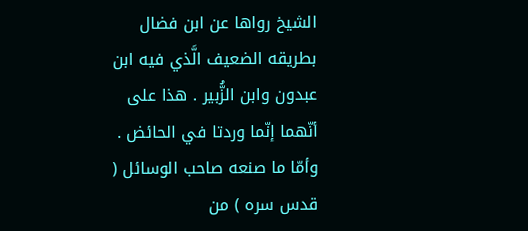الشيخ رواها عن ابن فضال بطريقه الضعيف الَّذي فيه ابن عبدون وابن الزُّبير . هذا على أنّهما إنّما وردتا في الحائض . وأمّا ما صنعه صاحب الوسائل ( قدس سره ) من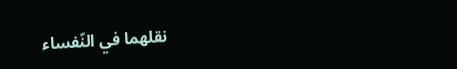نقلهما في النّفساء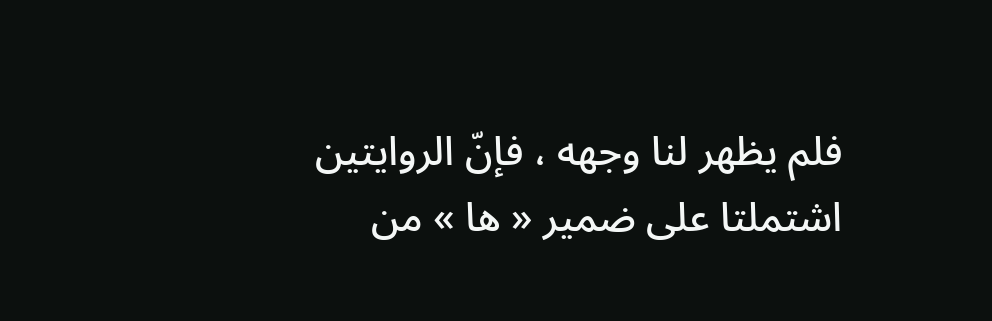فلم يظهر لنا وجهه ، فإنّ الروايتين اشتملتا على ضمير « ها » من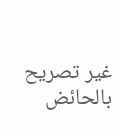غير تصريح بالحائض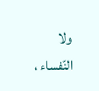ولا النّفساء ،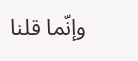وإنّما قلنا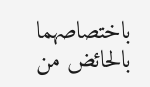باختصاصهما بالحائض من